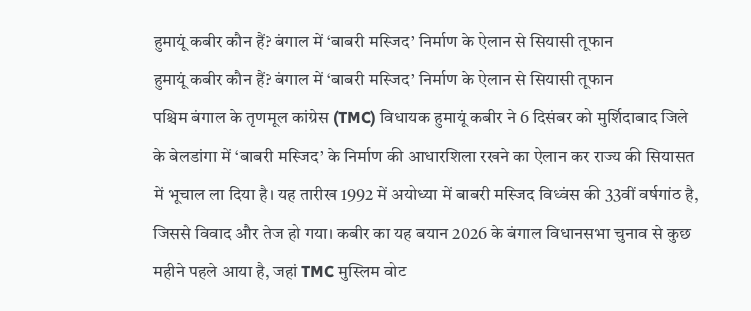हुमायूं कबीर कौन हैं? बंगाल में ‘बाबरी मस्जिद’ निर्माण के ऐलान से सियासी तूफान
हुमायूं कबीर कौन हैं? बंगाल में ‘बाबरी मस्जिद’ निर्माण के ऐलान से सियासी तूफान
पश्चिम बंगाल के तृणमूल कांग्रेस (TMC) विधायक हुमायूं कबीर ने 6 दिसंबर को मुर्शिदाबाद जिले के बेलडांगा में ‘बाबरी मस्जिद’ के निर्माण की आधारशिला रखने का ऐलान कर राज्य की सियासत में भूचाल ला दिया है। यह तारीख 1992 में अयोध्या में बाबरी मस्जिद विध्वंस की 33वीं वर्षगांठ है, जिससे विवाद और तेज हो गया। कबीर का यह बयान 2026 के बंगाल विधानसभा चुनाव से कुछ महीने पहले आया है, जहां TMC मुस्लिम वोट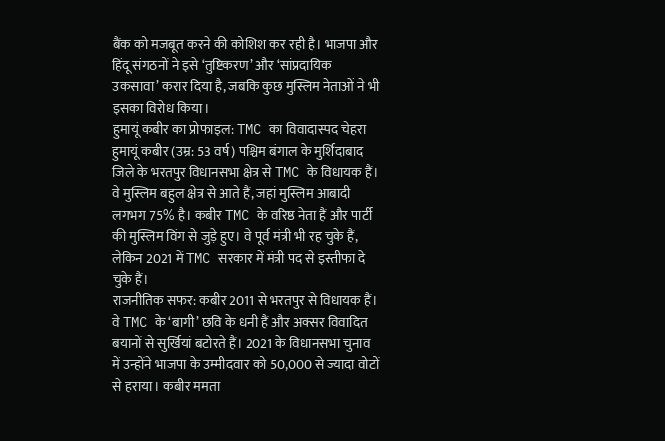बैंक को मजबूत करने की कोशिश कर रही है। भाजपा और हिंदू संगठनों ने इसे ‘तुष्टिकरण’ और ‘सांप्रदायिक उकसावा’ करार दिया है, जबकि कुछ मुस्लिम नेताओं ने भी इसका विरोध किया।
हुमायूं कबीर का प्रोफाइल: TMC का विवादास्पद चेहरा
हुमायूं कबीर (उम्र: 53 वर्ष) पश्चिम बंगाल के मुर्शिदाबाद जिले के भरतपुर विधानसभा क्षेत्र से TMC के विधायक हैं। वे मुस्लिम बहुल क्षेत्र से आते हैं, जहां मुस्लिम आबादी लगभग 75% है। कबीर TMC के वरिष्ठ नेता हैं और पार्टी की मुस्लिम विंग से जुड़े हुए। वे पूर्व मंत्री भी रह चुके हैं, लेकिन 2021 में TMC सरकार में मंत्री पद से इस्तीफा दे चुके हैं।
राजनीतिक सफर: कबीर 2011 से भरतपुर से विधायक हैं। वे TMC के ‘बागी’ छवि के धनी हैं और अक्सर विवादित बयानों से सुर्खियां बटोरते हैं। 2021 के विधानसभा चुनाव में उन्होंने भाजपा के उम्मीदवार को 50,000 से ज्यादा वोटों से हराया। कबीर ममता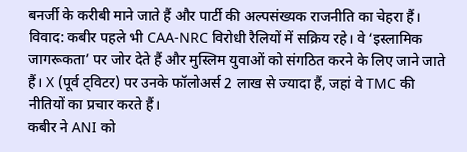बनर्जी के करीबी माने जाते हैं और पार्टी की अल्पसंख्यक राजनीति का चेहरा हैं।
विवाद: कबीर पहले भी CAA-NRC विरोधी रैलियों में सक्रिय रहे। वे ‘इस्लामिक जागरूकता’ पर जोर देते हैं और मुस्लिम युवाओं को संगठित करने के लिए जाने जाते हैं। X (पूर्व ट्विटर) पर उनके फॉलोअर्स 2 लाख से ज्यादा हैं, जहां वे TMC की नीतियों का प्रचार करते हैं।
कबीर ने ANI को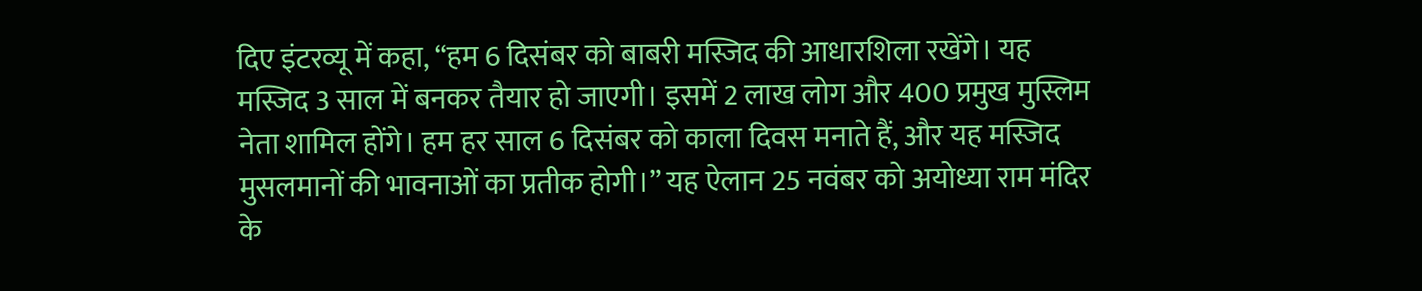दिए इंटरव्यू में कहा, “हम 6 दिसंबर को बाबरी मस्जिद की आधारशिला रखेंगे। यह मस्जिद 3 साल में बनकर तैयार हो जाएगी। इसमें 2 लाख लोग और 400 प्रमुख मुस्लिम नेता शामिल होंगे। हम हर साल 6 दिसंबर को काला दिवस मनाते हैं, और यह मस्जिद मुसलमानों की भावनाओं का प्रतीक होगी।” यह ऐलान 25 नवंबर को अयोध्या राम मंदिर के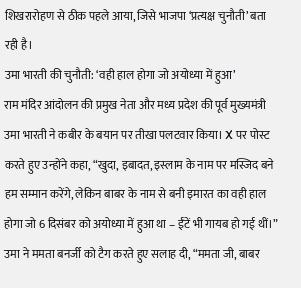शिखरारोहण से ठीक पहले आया, जिसे भाजपा ‘प्रत्यक्ष चुनौती’ बता रही है।
उमा भारती की चुनौती: ‘वही हाल होगा जो अयोध्या में हुआ’
राम मंदिर आंदोलन की प्रमुख नेता और मध्य प्रदेश की पूर्व मुख्यमंत्री उमा भारती ने कबीर के बयान पर तीखा पलटवार किया। X पर पोस्ट करते हुए उन्होंने कहा, “खुदा, इबादत, इस्लाम के नाम पर मस्जिद बने हम सम्मान करेंगे, लेकिन बाबर के नाम से बनी इमारत का वही हाल होगा जो 6 दिसंबर को अयोध्या में हुआ था – ईंटें भी गायब हो गई थीं।” उमा ने ममता बनर्जी को टैग करते हुए सलाह दी, “ममता जी, बाबर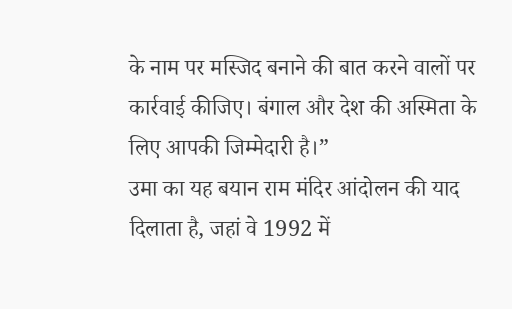के नाम पर मस्जिद बनाने की बात करने वालों पर कार्रवाई कीजिए। बंगाल और देश की अस्मिता के लिए आपकी जिम्मेदारी है।”
उमा का यह बयान राम मंदिर आंदोलन की याद दिलाता है, जहां वे 1992 में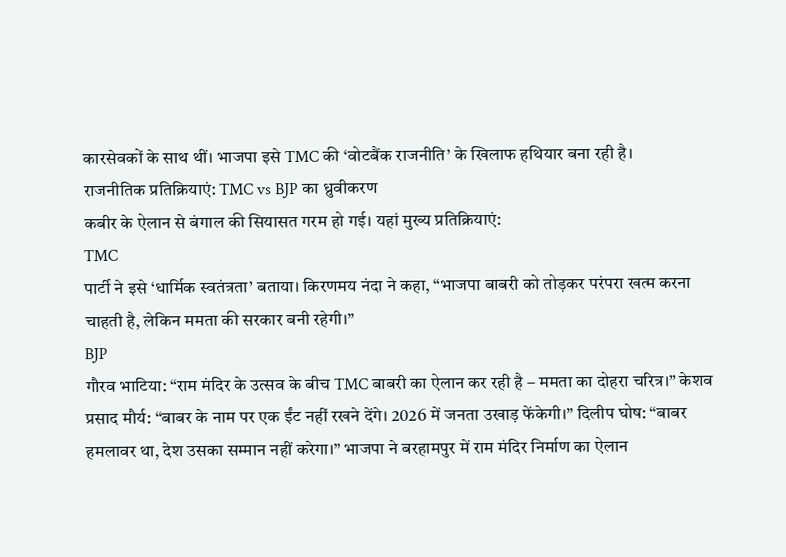कारसेवकों के साथ थीं। भाजपा इसे TMC की ‘वोटबैंक राजनीति’ के खिलाफ हथियार बना रही है।
राजनीतिक प्रतिक्रियाएं: TMC vs BJP का ध्रुवीकरण
कबीर के ऐलान से बंगाल की सियासत गरम हो गई। यहां मुख्य प्रतिक्रियाएं:
TMC
पार्टी ने इसे ‘धार्मिक स्वतंत्रता’ बताया। किरणमय नंदा ने कहा, “भाजपा बाबरी को तोड़कर परंपरा खत्म करना चाहती है, लेकिन ममता की सरकार बनी रहेगी।”
BJP
गौरव भाटिया: “राम मंदिर के उत्सव के बीच TMC बाबरी का ऐलान कर रही है – ममता का दोहरा चरित्र।” केशव प्रसाद मौर्य: “बाबर के नाम पर एक ईंट नहीं रखने देंगे। 2026 में जनता उखाड़ फेंकेगी।” दिलीप घोष: “बाबर हमलावर था, देश उसका सम्मान नहीं करेगा।” भाजपा ने बरहामपुर में राम मंदिर निर्माण का ऐलान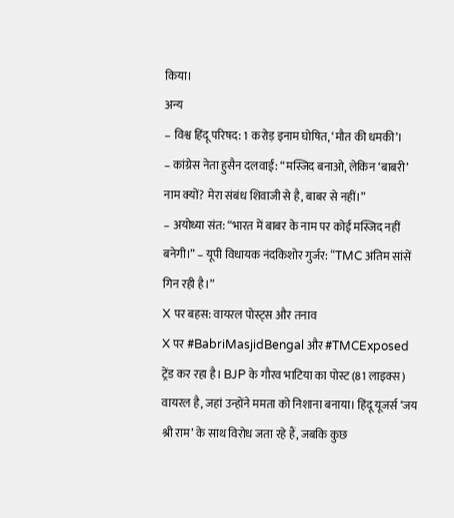किया।
अन्य
– विश्व हिंदू परिषद: 1 करोड़ इनाम घोषित, ‘मौत की धमकी’।
– कांग्रेस नेता हुसैन दलवाई: “मस्जिद बनाओ, लेकिन ‘बाबरी’ नाम क्यों? मेरा संबंध शिवाजी से है, बाबर से नहीं।”
– अयोध्या संत: “भारत में बाबर के नाम पर कोई मस्जिद नहीं बनेगी।” – यूपी विधायक नंदकिशोर गुर्जर: “TMC अंतिम सांसें गिन रही है।”
X पर बहस: वायरल पोस्ट्स और तनाव
X पर #BabriMasjidBengal और #TMCExposed ट्रेंड कर रहा है। BJP के गौरव भाटिया का पोस्ट (81 लाइक्स) वायरल है, जहां उन्होंने ममता को निशाना बनाया। हिंदू यूजर्स ‘जय श्री राम’ के साथ विरोध जता रहे हैं, जबकि कुछ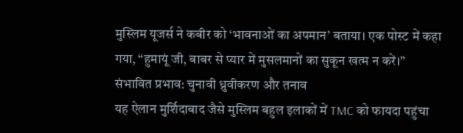मुस्लिम यूजर्स ने कबीर को ‘भावनाओं का अपमान’ बताया। एक पोस्ट में कहा गया, “हुमायूं जी, बाबर से प्यार में मुसलमानों का सुकून खत्म न करें।”
संभावित प्रभाव: चुनावी ध्रुवीकरण और तनाव
यह ऐलान मुर्शिदाबाद जैसे मुस्लिम बहुल इलाकों में TMC को फायदा पहुंचा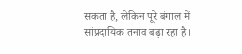सकता है, लेकिन पूरे बंगाल में सांप्रदायिक तनाव बढ़ा रहा है।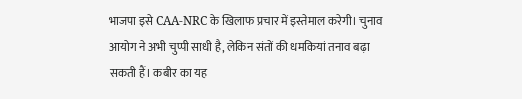भाजपा इसे CAA-NRC के खिलाफ प्रचार में इस्तेमाल करेगी। चुनाव आयोग ने अभी चुप्पी साधी है, लेकिन संतों की धमकियां तनाव बढ़ा सकती हैं। कबीर का यह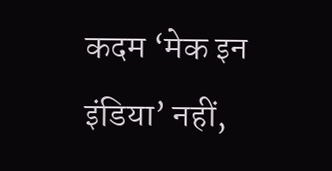कदम ‘मेक इन इंडिया’ नहीं,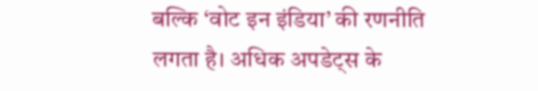बल्कि ‘वोट इन इंडिया’ की रणनीति लगता है। अधिक अपडेट्स के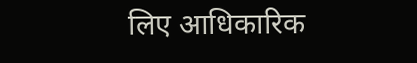लिए आधिकारिक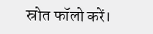स्रोत फॉलो करें।